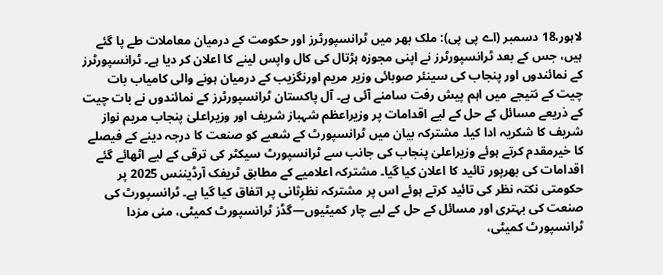لاہور،18 دسمبر (اے پی پی): ملک بھر میں ٹرانسپورٹرز اور حکومت کے درمیان معاملات طے پا گئے ہیں، جس کے بعد ٹرانسپورٹرز نے اپنی مجوزہ ہڑتال کی کال واپس لینے کا اعلان کر دیا ہے۔ ٹرانسپورٹرز کے نمائندوں اور پنجاب کی سینئر صوبائی وزیر مریم اورنگزیب کے درمیان ہونے والی کامیاب بات چیت کے نتیجے میں اہم پیش رفت سامنے آئی ہے۔ آل پاکستان ٹرانسپورٹرز کے نمائندوں نے بات چیت کے ذریعے مسائل کے حل کے لیے اقدامات پر وزیراعظم شہباز شریف اور وزیراعلیٰ پنجاب مریم نواز شریف کا شکریہ ادا کیا۔ مشترکہ بیان میں ٹرانسپورٹ کے شعبے کو صنعت کا درجہ دینے کے فیصلے کا خیرمقدم کرتے ہوئے وزیراعلیٰ پنجاب کی جانب سے ٹرانسپورٹ سیکٹر کی ترقی کے لیے اٹھائے گئے اقدامات کی بھرپور تائید کا اعلان کیا گیا۔ مشترکہ اعلامیے کے مطابق ٹریفک آرڈیننس 2025 پر حکومتی نکتہ نظر کی تائید کرتے ہوئے اس پر مشترکہ نظرِثانی پر اتفاق کیا گیا ہے۔ ٹرانسپورٹ کی صنعت کی بہتری اور مسائل کے حل کے لیے چار کمیٹیوں—گڈز ٹرانسپورٹ کمیٹی، منی مزدا ٹرانسپورٹ کمیٹی،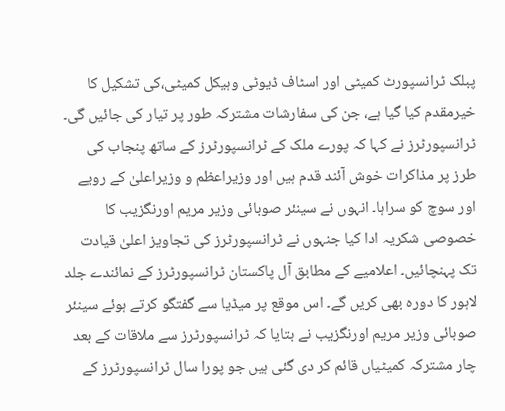پبلک ٹرانسپورٹ کمیٹی اور اسٹاف ڈیوٹی وہیکل کمیٹی،کی تشکیل کا خیرمقدم کیا گیا ہے، جن کی سفارشات مشترکہ طور پر تیار کی جائیں گی۔ ٹرانسپورٹرز نے کہا کہ پورے ملک کے ٹرانسپورٹرز کے ساتھ پنجاب کی طرز پر مذاکرات خوش آئند قدم ہیں اور وزیراعظم و وزیراعلیٰ کے رویے اور سوچ کو سراہا۔ انہوں نے سینئر صوبائی وزیر مریم اورنگزیب کا خصوصی شکریہ ادا کیا جنہوں نے ٹرانسپورٹرز کی تجاویز اعلیٰ قیادت تک پہنچائیں۔ اعلامیے کے مطابق آل پاکستان ٹرانسپورٹرز کے نمائندے جلد لاہور کا دورہ بھی کریں گے۔ اس موقع پر میڈیا سے گفتگو کرتے ہوئے سینئر صوبائی وزیر مریم اورنگزیب نے بتایا کہ ٹرانسپورٹرز سے ملاقات کے بعد چار مشترکہ کمیٹیاں قائم کر دی گئی ہیں جو پورا سال ٹرانسپورٹرز کے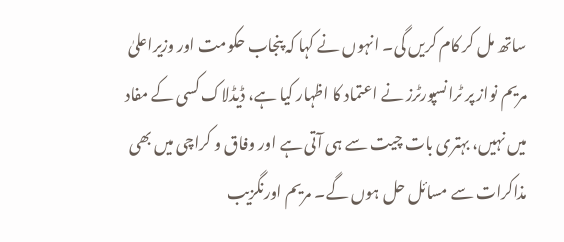ساتھ مل کر کام کریں گی۔ انہوں نے کہا کہ پنجاب حکومت اور وزیراعلیٰ مریم نواز پر ٹرانسپورٹرز نے اعتماد کا اظہار کیا ہے، ڈیڈلاک کسی کے مفاد میں نہیں، بہتری بات چیت سے ہی آتی ہے اور وفاق و کراچی میں بھی مذاکرات سے مسائل حل ہوں گے۔ مریم اورنگزیب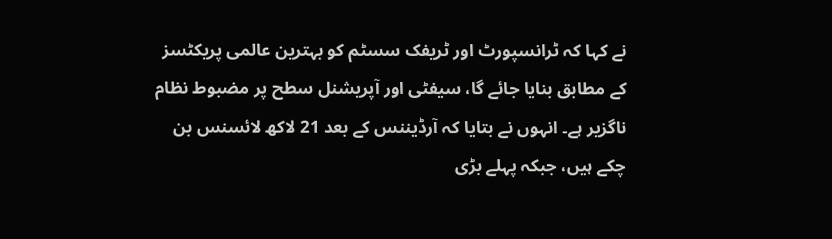نے کہا کہ ٹرانسپورٹ اور ٹریفک سسٹم کو بہترین عالمی پریکٹسز کے مطابق بنایا جائے گا، سیفٹی اور آپریشنل سطح پر مضبوط نظام ناگزیر ہے۔ انہوں نے بتایا کہ آرڈیننس کے بعد 21 لاکھ لائسنس بن چکے ہیں، جبکہ پہلے بڑی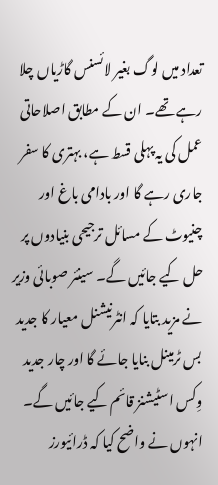تعداد میں لوگ بغیر لائسنس گاڑیاں چلا رہے تھے۔ ان کے مطابق اصلاحاتی عمل کی یہ پہلی قسط ہے، بہتری کا سفر جاری رہے گا اور بادامی باغ اور چنیوٹ کے مسائل ترجیحی بنیادوں پر حل کیے جائیں گے۔ سینئر صوبائی وزیر نے مزید بتایا کہ انٹرنیشنل معیار کا جدید بس ٹرمینل بنایا جائے گا اور چار جدید وِکس اسٹیشنز قائم کیے جائیں گے۔ انہوں نے واضح کیا کہ ڈرائیورز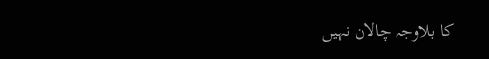کا بلاوجہ چالان نہیں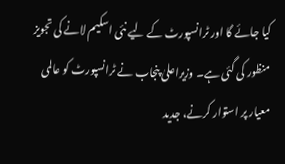کیا جائے گا اور ٹرانسپورٹ کے لیے نئی اسکیم لانے کی تجویز منظور کی گئی ہے۔ وزیراعلیٰ پنجاب نے ٹرانسپورٹ کو عالمی معیار پر استوار کرنے، جدید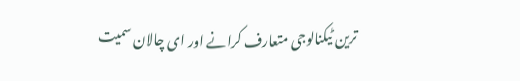ترین ٹیکنالوجی متعارف کرانے اور ای چالان سمیت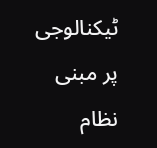ٹیکنالوجی پر مبنی نظام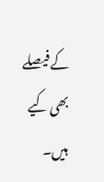کے فیصلے بھی کیے ہیں۔